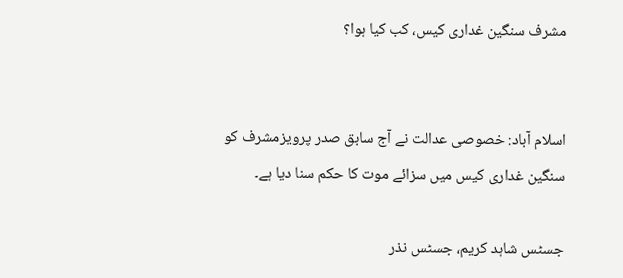مشرف سنگین غداری کیس، کب کیا ہوا؟


اسلام آباد: خصوصی عدالت نے آج سابق صدر پرویزمشرف کو سنگین غداری کیس میں سزائے موت کا حکم سنا دیا ہے۔

جسٹس شاہد کریم، جسٹس نذر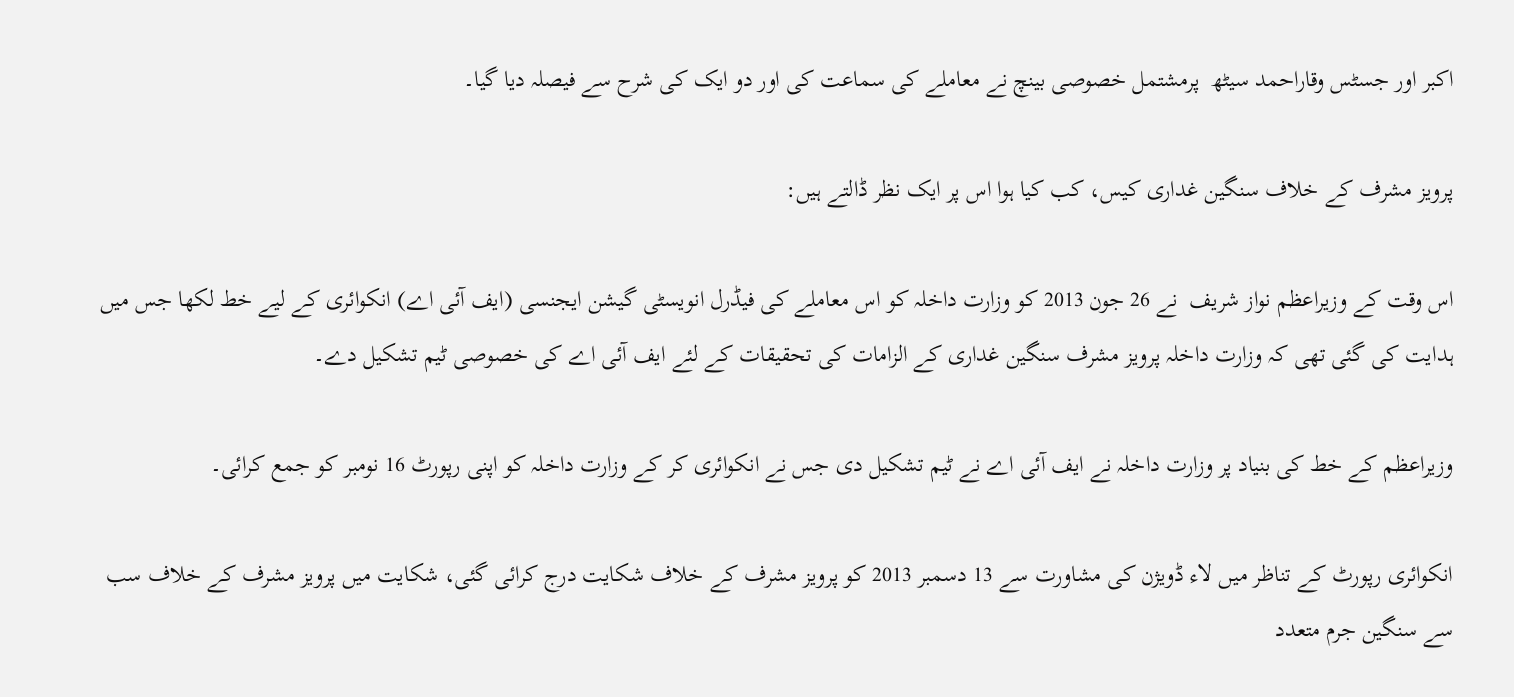اکبر اور جسٹس وقاراحمد سیٹھ  پرمشتمل خصوصی بینچ نے معاملے کی سماعت کی اور دو ایک کی شرح سے فیصلہ دیا گیا۔

پرویز مشرف کے خلاف سنگین غداری کیس، کب کیا ہوا اس پر ایک نظر ڈالتے ہیں:

اس وقت کے وزیراعظم نواز شریف  نے 26 جون 2013 کو وزارت داخلہ کو اس معاملے کی فیڈرل انویسٹی گیشن ایجنسی (ایف آئی اے) انکوائری کے لیے خط لکھا جس میں ہدایت کی گئی تھی کہ وزارت داخلہ پرویز مشرف سنگین غداری کے الزامات کی تحقیقات کے لئے ایف آئی اے کی خصوصی ٹیم تشکیل دے۔

وزیراعظم کے خط کی بنیاد پر وزارت داخلہ نے ایف آئی اے نے ٹیم تشکیل دی جس نے انکوائری کر کے وزارت داخلہ کو اپنی رپورٹ 16 نومبر کو جمع کرائی۔

انکوائری رپورٹ کے تناظر میں لاء ڈویژن کی مشاورت سے 13 دسمبر 2013 کو پرویز مشرف کے خلاف شکایت درج کرائی گئی، شکایت میں پرویز مشرف کے خلاف سب سے سنگین جرم متعدد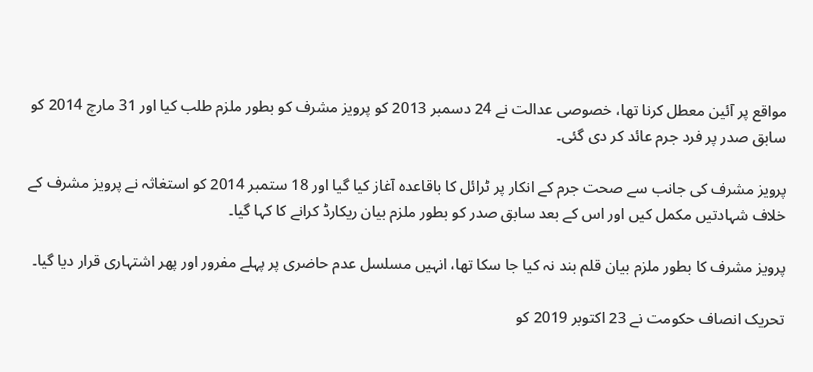مواقع پر آئین معطل کرنا تھا، خصوصی عدالت نے 24 دسمبر 2013 کو پرویز مشرف کو بطور ملزم طلب کیا اور 31 مارچ 2014 کو سابق صدر پر فرد جرم عائد کر دی گئی۔

پرویز مشرف کی جانب سے صحت جرم کے انکار پر ٹرائل کا باقاعدہ آغاز کیا گیا اور 18 ستمبر 2014 کو استغاثہ نے پرویز مشرف کے خلاف شہادتیں مکمل کیں اور اس کے بعد سابق صدر کو بطور ملزم بیان ریکارڈ کرانے کا کہا گیا۔

پرویز مشرف کا بطور ملزم بیان قلم بند نہ کیا جا سکا تھا، انہیں مسلسل عدم حاضری پر پہلے مفرور اور پھر اشتہاری قرار دیا گیا۔

تحریک انصاف حکومت نے 23 اکتوبر 2019 کو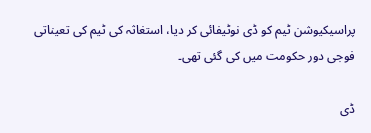پراسیکیوشن ٹیم کو ڈی نوٹیفائی کر دیا، استغاثہ کی ٹیم کی تعیناتی فوجی دور حکومت میں کی گئی تھی۔

ڈی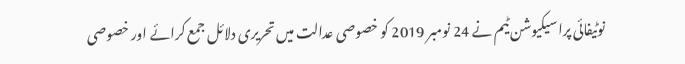نوٹیفائی پراسیکیوشن ٹیم نے 24 نومبر 2019 کو خصوصی عدالت میں تحریری دلائل جمع کرائے اور خصوصی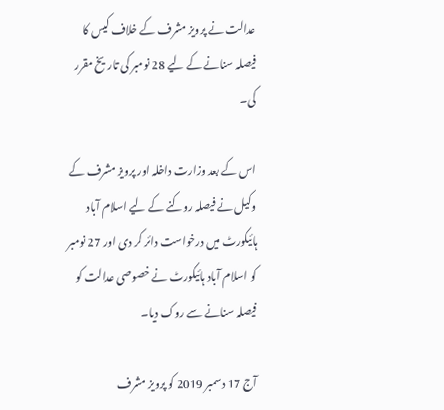عدالت نے پرویز مشرف کے خلاف کیس کا فیصلہ سنانے کے لیے 28 نومبر کی تاریخ مقرر کی۔

اس کے بعد وزارت داخلہ اور پرویز مشرف کے وکیل نے فیصلہ روکنے کے لیے اسلام آباد ہائیکورٹ میں درخواست دائر کر دی اور 27 نومبر کو اسلام آباد ہائیکورٹ نے خصوصی عدالت کو فیصلہ سنانے سے روک دیا۔

آج 17 دسمبر 2019 کو پرویز مشرف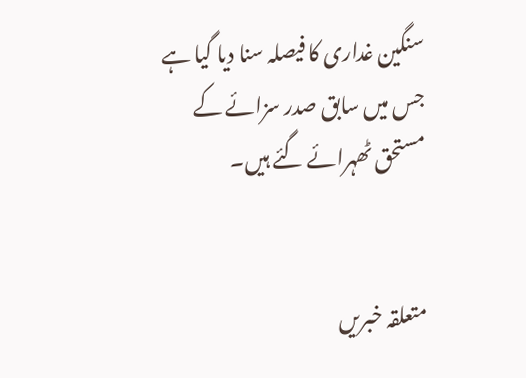سنگین غداری کا فیصلہ سنا دیا گیا ہے جس میں سابق صدر سزائے کے مستحق ٹھہرائے گئے ہیں۔


متعلقہ خبریں